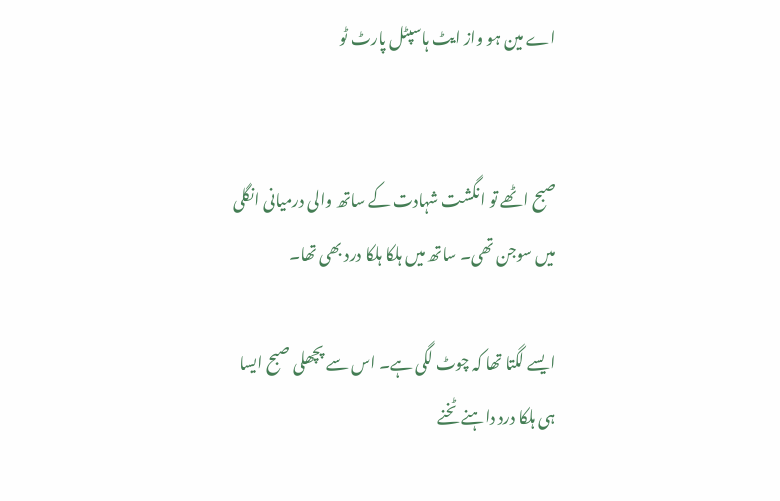اے مین ہو واز ایٹ ہاسپٹل پارٹ ٹو


صبح اٹھے تو انگشت شہادت کے ساتھ والی درمیانی انگلی میں سوجن تھی۔ ساتھ میں ہلکا ہلکا درد بھی تھا۔

ایسے لگتا تھا کہ چوٹ لگی ہے۔ اس سے پچھلی صبح ایسا ہی ہلکا درد داہنے ٹخنے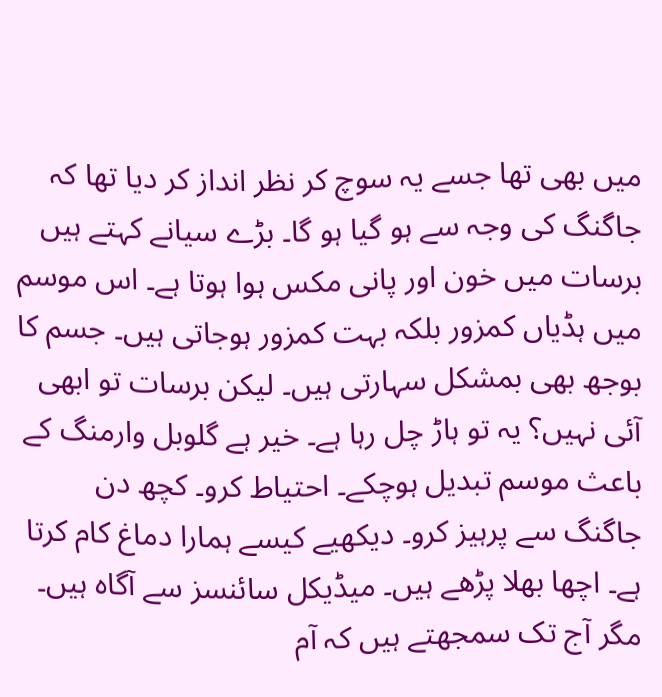میں بھی تھا جسے یہ سوچ کر نظر انداز کر دیا تھا کہ جاگنگ کی وجہ سے ہو گیا ہو گا۔ بڑے سیانے کہتے ہیں برسات میں خون اور پانی مکس ہوا ہوتا ہے۔ اس موسم میں ہڈیاں کمزور بلکہ بہت کمزور ہوجاتی ہیں۔ جسم کا بوجھ بھی بمشکل سہارتی ہیں۔ لیکن برسات تو ابھی آئی نہیں؟ یہ تو ہاڑ چل رہا ہے۔ خیر ہے گلوبل وارمنگ کے باعث موسم تبدیل ہوچکے۔ احتیاط کرو۔ کچھ دن جاگنگ سے پرہیز کرو۔ دیکھیے کیسے ہمارا دماغ کام کرتا ہے۔ اچھا بھلا پڑھے ہیں۔ میڈیکل سائنسز سے آگاہ ہیں۔ مگر آج تک سمجھتے ہیں کہ آم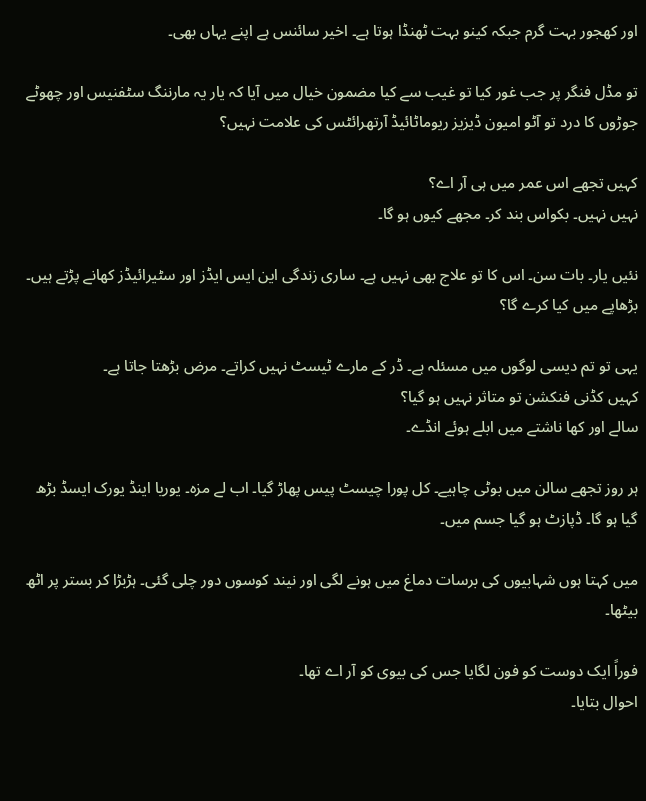اور کھجور بہت گرم جبکہ کینو بہت ٹھنڈا ہوتا ہے۔ اخیر سائنس ہے اپنے یہاں بھی۔

تو مڈل فنگر پر جب غور کیا تو غیب سے کیا مضمون خیال میں آیا کہ یار یہ مارننگ سٹفنیس اور چھوٹے جوڑوں کا درد تو آٹو امیون ڈیزیز ریوماٹائیڈ آرتھرائٹس کی علامت نہیں؟

کہیں تجھے اس عمر میں ہی آر اے؟
نہیں نہیں۔ بکواس بند کر۔ مجھے کیوں ہو گا۔

نئیں یار۔ بات سن۔ اس کا تو علاج بھی نہیں ہے۔ ساری زندگی این ایس ایڈز اور سٹیرائیڈز کھانے پڑتے ہیں۔ بڑھاپے میں کیا کرے گا؟

یہی تو تم دیسی لوگوں میں مسئلہ ہے۔ ڈر کے مارے ٹیسٹ نہیں کراتے۔ مرض بڑھتا جاتا ہے۔
کہیں کڈنی فنکشن تو متاثر نہیں ہو گیا؟
سالے اور کھا ناشتے میں ابلے ہوئے انڈے۔

ہر روز تجھے سالن میں بوٹی چاہیے۔ کل پورا چیسٹ پیس پھاڑ گیا۔ اب لے مزہ۔ یوریا اینڈ یورک ایسڈ بڑھ گیا ہو گا۔ ڈپازٹ ہو گیا جسم میں۔

میں کہتا ہوں شہابیوں کی برسات دماغ میں ہونے لگی اور نیند کوسوں دور چلی گئی۔ ہڑبڑا کر بستر پر اٹھ بیٹھا۔

فوراً ایک دوست کو فون لگایا جس کی بیوی کو آر اے تھا۔
احوال بتایا۔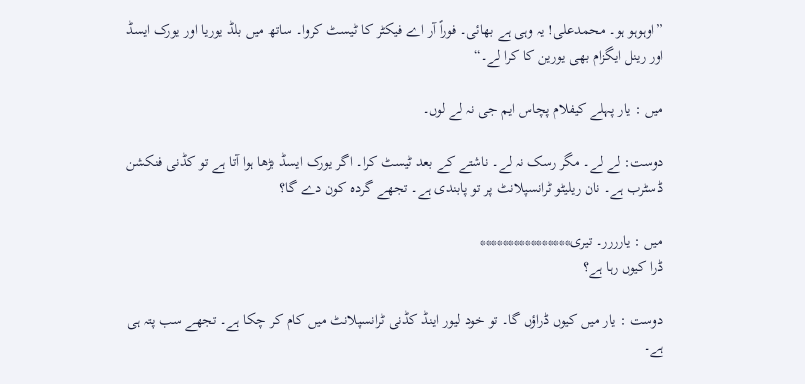”اوہوہو ہو۔ محمدعلی! یہ وہی ہے بھائی۔ فوراً آر اے فیکٹر کا ٹیسٹ کروا۔ ساتھ میں بلڈ یوریا اور یورک ایسڈ اور رینل ایگزام بھی یورین کا کرا لے۔“

میں : یار پہلے کیفلام پچاس ایم جی نہ لے لوں۔

دوست: لے لے۔ مگر رسک نہ لے۔ ناشتے کے بعد ٹیسٹ کرا۔ اگر یورک ایسڈ بڑھا ہوا آتا ہے تو کڈنی فنکشن ڈسٹرب ہے۔ نان ریلیٹو ٹرانسپلانٹ پر تو پابندی ہے۔ تجھے گردہ کون دے گا؟

میں : یارررر۔ تیری****************
ڈرا کیوں رہا ہے؟

دوست : یار میں کیوں ڈراؤں گا۔ تو خود لیور اینڈ کڈنی ٹرانسپلانٹ میں کام کر چکا ہے۔ تجھے سب پتہ ہی ہے۔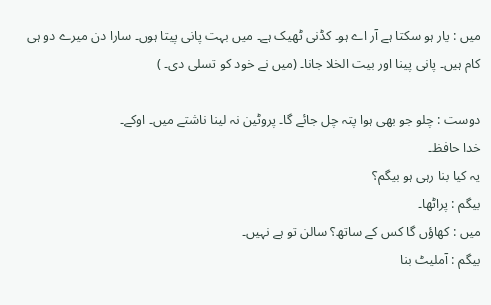میں : یار ہو سکتا ہے آر اے ہو۔ کڈنی ٹھیک ہے۔ میں بہت پانی پیتا ہوں۔ سارا دن میرے دو ہی کام ہیں۔ پانی پینا اور بیت الخلا جانا۔ (میں نے خود کو تسلی دی۔ )

دوست : چلو جو بھی ہوا پتہ چل جائے گا۔ پروٹین نہ لینا ناشتے میں۔ اوکے۔
خدا حافظ۔
یہ کیا بنا رہی ہو بیگم؟
بیگم : پراٹھا۔
میں : کھاؤں گا کس کے ساتھ؟ سالن تو ہے نہیں۔
بیگم : آملیٹ بنا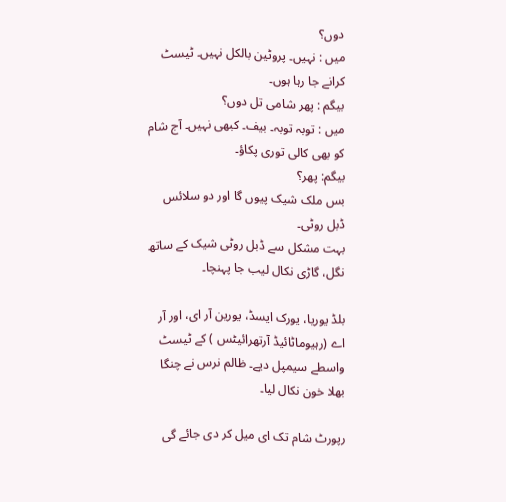دوں؟
میں : نہیں۔ پروٹین بالکل نہیں۔ ٹیسٹ کرانے جا رہا ہوں۔
بیگم : پھر شامی تل دوں؟
میں : توبہ توبہ۔ بیف۔ کبھی نہیں۔ آج شام کو بھی کالی توری پکاؤ۔
بیگم: پھر؟
بس ملک شیک پیوں گا اور دو سلائس ڈبل روٹی۔
بہت مشکل سے ڈبل روٹی شیک کے ساتھ نگل، گاڑی نکال لیب جا پہنچا۔

بلڈ یوریا، یورک ایسڈ، یورین آر ای، اور آر اے (رہیوماٹائیڈ آرتھرائیٹس ) کے ٹیسٹ واسطے سیمپل دیے۔ ظالم نرس نے چنگا بھلا خون نکال لیا۔

رپورٹ شام تک ای میل کر دی جائے گی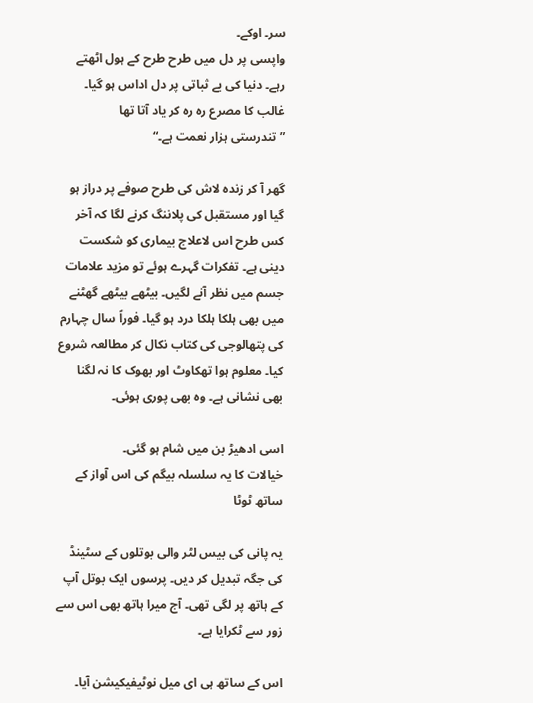سر۔ اوکے۔
واپسی پر دل میں طرح طرح کے ہول اٹھتے رہے۔ دنیا کی بے ثباتی پر دل اداس ہو گیا۔
غالب کا مصرع رہ رہ کر یاد آتا تھا
”تندرستی ہزار نعمت ہے۔“

گھر آ کر زندہ لاش کی طرح صوفے پر دراز ہو گیا اور مستقبل کی پلاننگ کرنے لگا کہ آخر کس طرح اس لاعلاج بیماری کو شکست دینی ہے۔ تفکرات گہرے ہوئے تو مزید علامات جسم میں نظر آنے لگیں۔ بیٹھے بیٹھے گھٹنے میں بھی ہلکا ہلکا درد ہو گیا۔ فوراً سال چہارم کی پتھالوجی کی کتاب نکال کر مطالعہ شروع کیا۔ معلوم ہوا تھکاوٹ اور بھوک کا نہ لگنا بھی نشانی ہے۔ وہ بھی پوری ہوئی۔

اسی ادھیڑ بن میں شام ہو گئی۔
خیالات کا یہ سلسلہ بیگم کی اس آواز کے ساتھ ٹوٹا

یہ پانی کی بیس لٹر والی بوتلوں کے سٹینڈ کی جگہ تبدیل کر دیں۔ پرسوں ایک بوتل آپ کے ہاتھ پر لگی تھی۔ آج میرا ہاتھ بھی اس سے زور سے ٹکرایا ہے۔

اس کے ساتھ ہی ای میل نوٹیفیکیشن آیا۔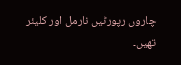چاروں رپورٹیں نارمل اور کلیئر تھیں۔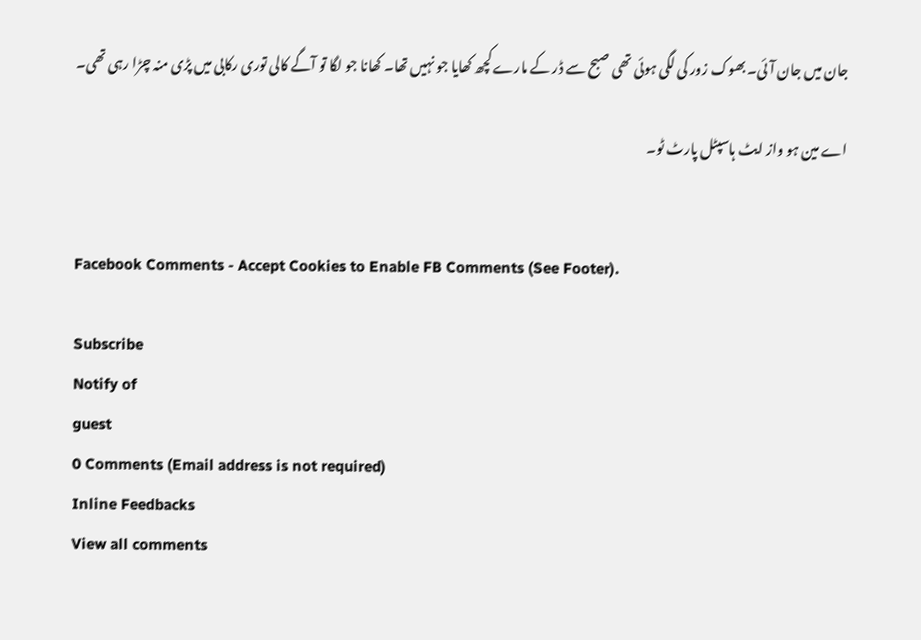جان میں جان آئی۔ بھوک زور کی لگی ہوئی تھی صبح سے ڈر کے مارے کچھ کھایا جو نہیں تھا۔ کھانا جو لگا تو آگے کالی توری رکابی میں پڑی منہ چڑا رہی تھی۔

اے مین ہو واز ایٹ ہاسپٹل پارٹ ٹو۔


Facebook Comments - Accept Cookies to Enable FB Comments (See Footer).

Subscribe
Notify of
guest
0 Comments (Email address is not required)
Inline Feedbacks
View all comments